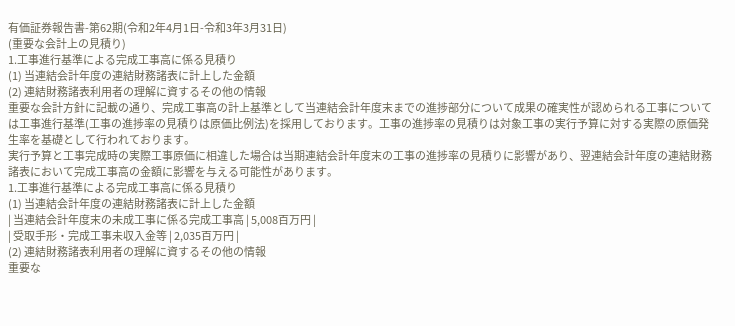有価証券報告書-第62期(令和2年4月1日-令和3年3月31日)
(重要な会計上の見積り)
1.工事進行基準による完成工事高に係る見積り
(1) 当連結会計年度の連結財務諸表に計上した金額
(2) 連結財務諸表利用者の理解に資するその他の情報
重要な会計方針に記載の通り、完成工事高の計上基準として当連結会計年度末までの進捗部分について成果の確実性が認められる工事については工事進行基準(工事の進捗率の見積りは原価比例法)を採用しております。工事の進捗率の見積りは対象工事の実行予算に対する実際の原価発生率を基礎として行われております。
実行予算と工事完成時の実際工事原価に相違した場合は当期連結会計年度末の工事の進捗率の見積りに影響があり、翌連結会計年度の連結財務諸表において完成工事高の金額に影響を与える可能性があります。
1.工事進行基準による完成工事高に係る見積り
(1) 当連結会計年度の連結財務諸表に計上した金額
| 当連結会計年度末の未成工事に係る完成工事高 | 5,008百万円 |
| 受取手形・完成工事未収入金等 | 2,035百万円 |
(2) 連結財務諸表利用者の理解に資するその他の情報
重要な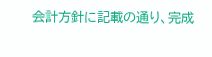会計方針に記載の通り、完成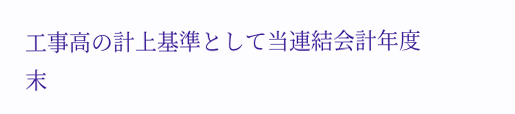工事高の計上基準として当連結会計年度末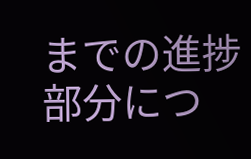までの進捗部分につ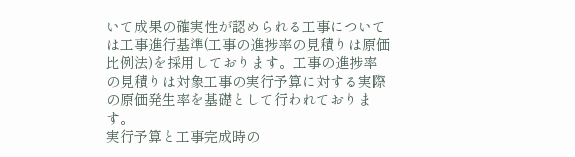いて成果の確実性が認められる工事については工事進行基準(工事の進捗率の見積りは原価比例法)を採用しております。工事の進捗率の見積りは対象工事の実行予算に対する実際の原価発生率を基礎として行われております。
実行予算と工事完成時の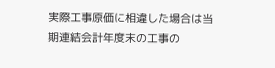実際工事原価に相違した場合は当期連結会計年度末の工事の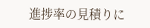進捗率の見積りに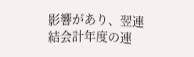影響があり、翌連結会計年度の連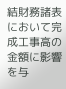結財務諸表において完成工事高の金額に影響を与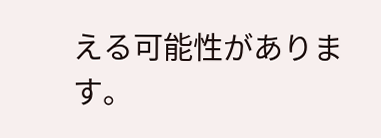える可能性があります。